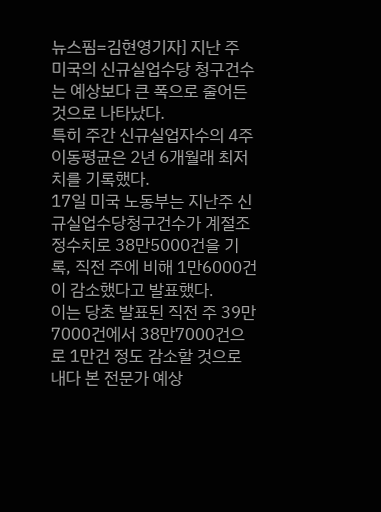뉴스핌=김현영기자] 지난 주 미국의 신규실업수당 청구건수는 예상보다 큰 폭으로 줄어든 것으로 나타났다.
특히 주간 신규실업자수의 4주 이동평균은 2년 6개월래 최저치를 기록했다.
17일 미국 노동부는 지난주 신규실업수당청구건수가 계절조정수치로 38만5000건을 기록, 직전 주에 비해 1만6000건이 감소했다고 발표했다.
이는 당초 발표된 직전 주 39만7000건에서 38만7000건으로 1만건 정도 감소할 것으로 내다 본 전문가 예상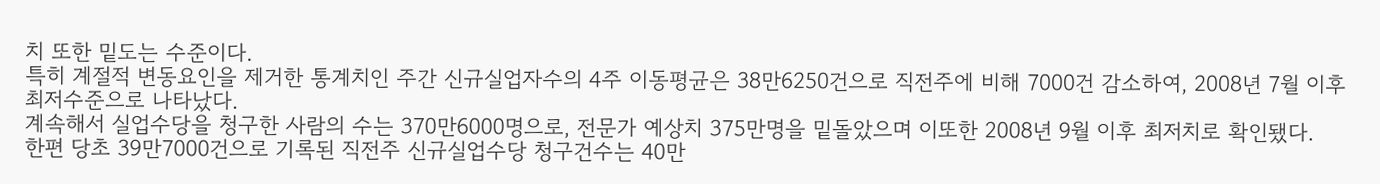치 또한 밑도는 수준이다.
특히 계절적 변동요인을 제거한 통계치인 주간 신규실업자수의 4주 이동평균은 38만6250건으로 직전주에 비해 7000건 감소하여, 2008년 7월 이후 최저수준으로 나타났다.
계속해서 실업수당을 청구한 사람의 수는 370만6000명으로, 전문가 예상치 375만명을 밑돌았으며 이또한 2008년 9월 이후 최저치로 확인됐다.
한편 당초 39만7000건으로 기록된 직전주 신규실업수당 청구건수는 40만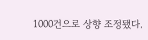1000건으로 상향 조정됐다.